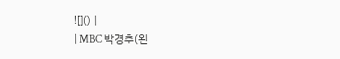![]() |
| MBC 박경추(왼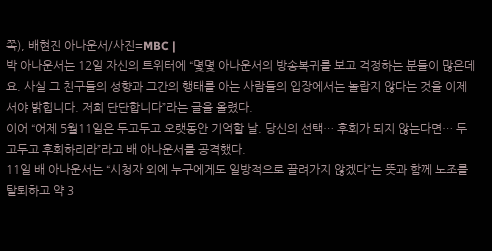쪽), 배현진 아나운서/사진=MBC |
박 아나운서는 12일 자신의 트위터에 “몇몇 아나운서의 방송복귀를 보고 걱정하는 분들이 많은데요. 사실 그 친구들의 성향과 그간의 행태를 아는 사람들의 입장에서는 놀랍지 않다는 것을 이제서야 밝힙니다. 저희 단단합니다”라는 글을 올렸다.
이어 “어제 5월11일은 두고두고 오랫동안 기억할 날. 당신의 선택… 후회가 되지 않는다면… 두고두고 후회하리라”라고 배 아나운서를 공격했다.
11일 배 아나운서는 “시청자 외에 누구에게도 일방적으로 끌려가지 않겠다”는 뜻과 함께 노조를 탈퇴하고 약 3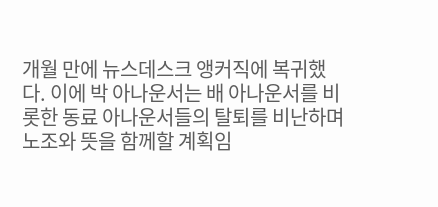개월 만에 뉴스데스크 앵커직에 복귀했다. 이에 박 아나운서는 배 아나운서를 비롯한 동료 아나운서들의 탈퇴를 비난하며 노조와 뜻을 함께할 계획임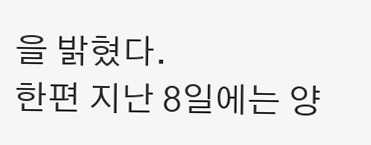을 밝혔다.
한편 지난 8일에는 양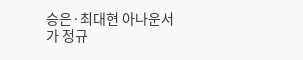승은·최대현 아나운서가 정규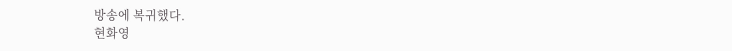방송에 복귀했다.
현화영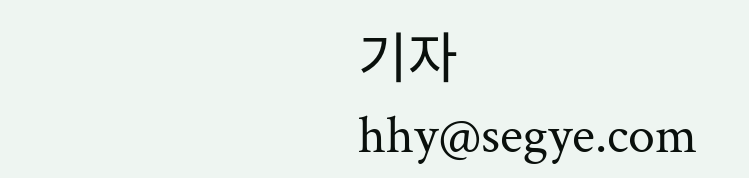기자 hhy@segye.com